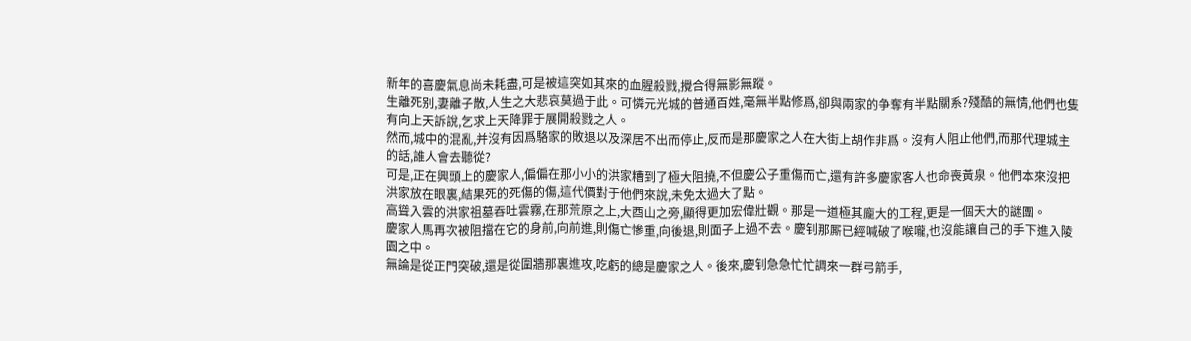新年的喜慶氣息尚未耗盡,可是被這突如其來的血腥殺戮,攪合得無影無蹤。
生離死别,妻離子散,人生之大悲哀莫過于此。可憐元光城的普通百姓,毫無半點修爲,卻與兩家的争奪有半點關系?殘酷的無情,他們也隻有向上天訴說,乞求上天降罪于展開殺戮之人。
然而,城中的混亂,并沒有因爲駱家的敗退以及深居不出而停止,反而是那慶家之人在大街上胡作非爲。沒有人阻止他們,而那代理城主的話,誰人會去聽從?
可是,正在興頭上的慶家人,偏偏在那小小的洪家糟到了極大阻撓,不但慶公子重傷而亡,還有許多慶家客人也命喪黃泉。他們本來沒把洪家放在眼裏,結果死的死傷的傷,這代價對于他們來說,未免太過大了點。
高聳入雲的洪家祖墓吞吐雲霧,在那荒原之上,大酉山之旁,顯得更加宏偉壯觀。那是一道極其龐大的工程,更是一個天大的謎團。
慶家人馬再次被阻擋在它的身前,向前進,則傷亡慘重,向後退,則面子上過不去。慶钊那厮已經喊破了喉嚨,也沒能讓自己的手下進入陵園之中。
無論是從正門突破,還是從圍牆那裏進攻,吃虧的總是慶家之人。後來,慶钊急急忙忙調來一群弓箭手,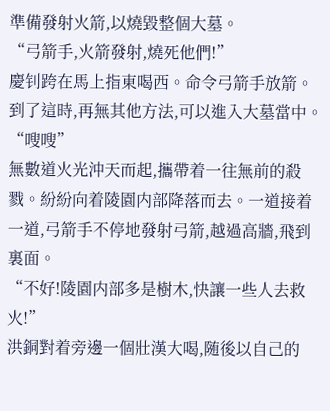準備發射火箭,以燒毀整個大墓。
“弓箭手,火箭發射,燒死他們!”
慶钊跨在馬上指東喝西。命令弓箭手放箭。到了這時,再無其他方法,可以進入大墓當中。
“嗖嗖”
無數道火光沖天而起,攜帶着一往無前的殺戮。紛紛向着陵園内部降落而去。一道接着一道,弓箭手不停地發射弓箭,越過高牆,飛到裏面。
“不好!陵園内部多是樹木,快讓一些人去救火!”
洪銅對着旁邊一個壯漢大喝,随後以自己的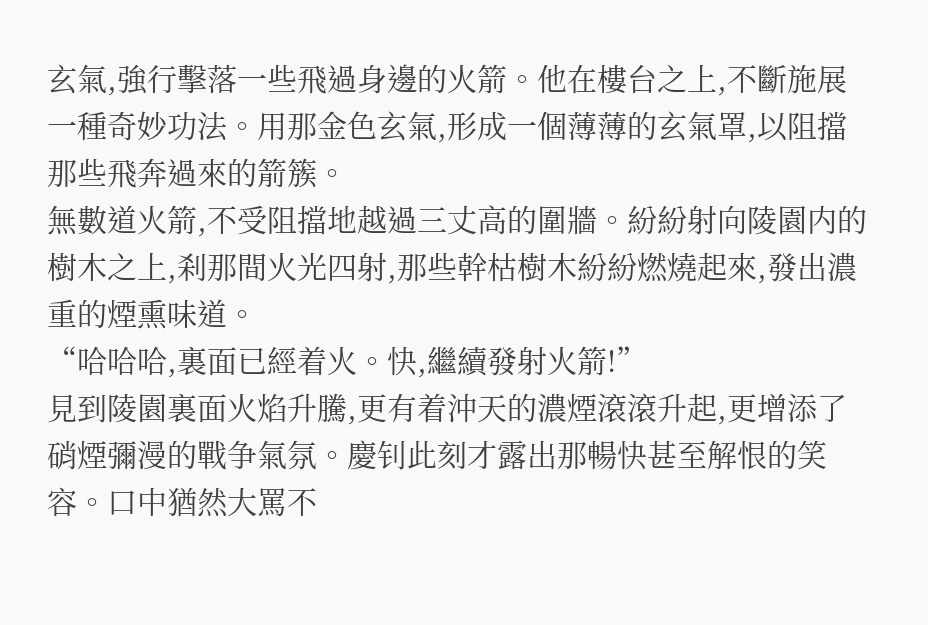玄氣,強行擊落一些飛過身邊的火箭。他在樓台之上,不斷施展一種奇妙功法。用那金色玄氣,形成一個薄薄的玄氣罩,以阻擋那些飛奔過來的箭簇。
無數道火箭,不受阻擋地越過三丈高的圍牆。紛紛射向陵園内的樹木之上,刹那間火光四射,那些幹枯樹木紛紛燃燒起來,發出濃重的煙熏味道。
“哈哈哈,裏面已經着火。快,繼續發射火箭!”
見到陵園裏面火焰升騰,更有着沖天的濃煙滾滾升起,更增添了硝煙彌漫的戰争氣氛。慶钊此刻才露出那暢快甚至解恨的笑容。口中猶然大罵不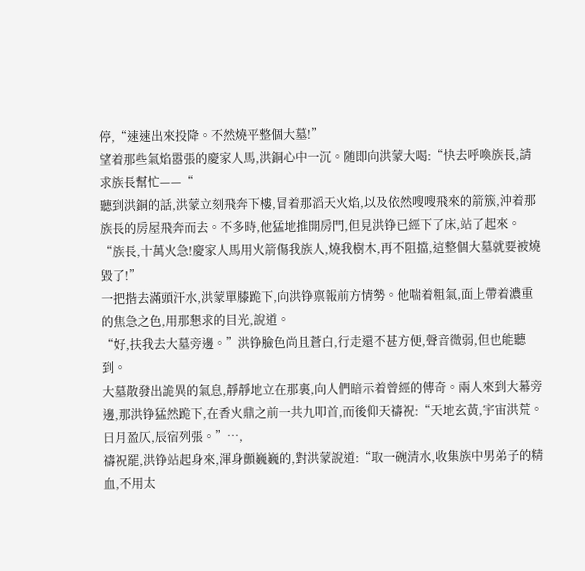停,“速速出來投降。不然燒平整個大墓!”
望着那些氣焰嚣張的慶家人馬,洪銅心中一沉。随即向洪蒙大喝:“快去呼喚族長,請求族長幫忙——“
聽到洪銅的話,洪蒙立刻飛奔下樓,冒着那滔天火焰,以及依然嗖嗖飛來的箭簇,沖着那族長的房屋飛奔而去。不多時,他猛地推開房門,但見洪铮已經下了床,站了起來。
“族長,十萬火急!慶家人馬用火箭傷我族人,燒我樹木,再不阻擋,這整個大墓就要被燒毀了!”
一把揩去滿頭汗水,洪蒙單膝跪下,向洪铮禀報前方情勢。他喘着粗氣,面上帶着濃重的焦急之色,用那懇求的目光,說道。
“好,扶我去大墓旁邊。”洪铮臉色尚且蒼白,行走還不甚方便,聲音微弱,但也能聽到。
大墓散發出詭異的氣息,靜靜地立在那裏,向人們暗示着曾經的傳奇。兩人來到大幕旁邊,那洪铮猛然跪下,在香火鼎之前一共九叩首,而後仰天禱祝:“天地玄黃,宇宙洪荒。日月盈仄,辰宿列張。”…,
禱祝罷,洪铮站起身來,渾身顫巍巍的,對洪蒙說道:“取一碗清水,收集族中男弟子的精血,不用太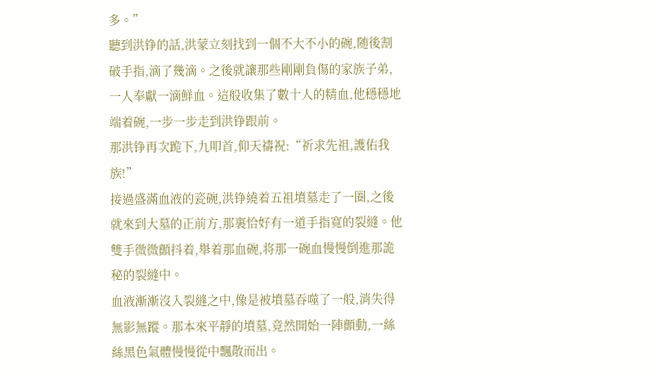多。”
聽到洪铮的話,洪蒙立刻找到一個不大不小的碗,随後割破手指,滴了幾滴。之後就讓那些剛剛負傷的家族子弟,一人奉獻一滴鮮血。這般收集了數十人的精血,他穩穩地端着碗,一步一步走到洪铮跟前。
那洪铮再次跪下,九叩首,仰天禱祝:“祈求先祖,護佑我族!”
接過盛滿血液的瓷碗,洪铮繞着五祖墳墓走了一圈,之後就來到大墓的正前方,那裏恰好有一道手指寬的裂縫。他雙手微微顫抖着,舉着那血碗,将那一碗血慢慢倒進那詭秘的裂縫中。
血液漸漸沒入裂縫之中,像是被墳墓吞噬了一般,消失得無影無蹤。那本來平靜的墳墓,竟然開始一陣顫動,一絲絲黑色氣體慢慢從中飄散而出。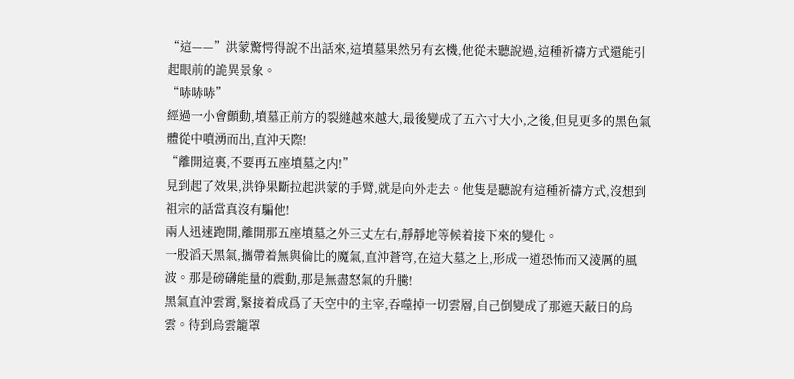“這——”洪蒙驚愕得說不出話來,這墳墓果然另有玄機,他從未聽說過,這種祈禱方式還能引起眼前的詭異景象。
“哧哧哧”
經過一小會顫動,墳墓正前方的裂縫越來越大,最後變成了五六寸大小,之後,但見更多的黑色氣體從中噴湧而出,直沖天際!
“離開這裏,不要再五座墳墓之内!”
見到起了效果,洪铮果斷拉起洪蒙的手臂,就是向外走去。他隻是聽說有這種祈禱方式,沒想到祖宗的話當真沒有騙他!
兩人迅速跑開,離開那五座墳墓之外三丈左右,靜靜地等候着接下來的變化。
一股滔天黑氣,攜帶着無與倫比的魔氣,直沖蒼穹,在這大墓之上,形成一道恐怖而又淩厲的風波。那是磅礴能量的震動,那是無盡怒氣的升騰!
黑氣直沖雲霄,緊接着成爲了天空中的主宰,吞噬掉一切雲層,自己倒變成了那遮天蔽日的烏雲。待到烏雲籠罩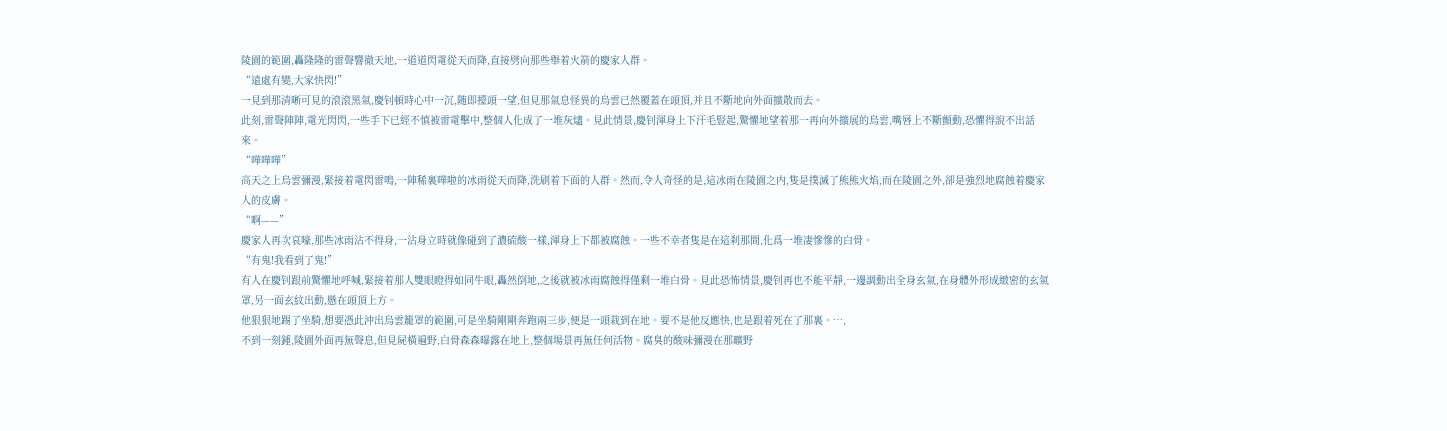陵園的範圍,轟隆隆的雷聲響徹天地,一道道閃電從天而降,直接劈向那些舉着火箭的慶家人群。
“遠處有變,大家快閃!”
一見到那清晰可見的滾滾黑氣,慶钊頓時心中一沉,随即擡頭一望,但見那氣息怪異的烏雲已然覆蓋在頭頂,并且不斷地向外面擴散而去。
此刻,雷聲陣陣,電光閃閃,一些手下已經不慎被雷電擊中,整個人化成了一堆灰燼。見此情景,慶钊渾身上下汗毛豎起,驚懼地望着那一再向外擴展的烏雲,嘴唇上不斷顫動,恐懼得說不出話來。
“嘩嘩嘩”
高天之上烏雲彌漫,緊接着電閃雷鳴,一陣稀裏嘩啦的冰雨從天而降,洗刷着下面的人群。然而,令人奇怪的是,這冰雨在陵園之内,隻是撲滅了熊熊火焰,而在陵園之外,卻是強烈地腐蝕着慶家人的皮膚。
“啊——”
慶家人再次哀嚎,那些冰雨沾不得身,一沾身立時就像碰到了濃硫酸一樣,渾身上下都被腐蝕。一些不幸者隻是在這刹那間,化爲一堆凄慘慘的白骨。
“有鬼!我看到了鬼!”
有人在慶钊跟前驚懼地呼喊,緊接着那人雙眼瞪得如同牛眼,轟然倒地,之後就被冰雨腐蝕得僅剩一堆白骨。見此恐怖情景,慶钊再也不能平靜,一邊調動出全身玄氣,在身體外形成緻密的玄氣罩,另一面玄紋出動,懸在頭頂上方。
他狠狠地踢了坐騎,想要憑此沖出烏雲籠罩的範圍,可是坐騎剛剛奔跑兩三步,便是一頭栽到在地。要不是他反應快,也是跟着死在了那裏。…,
不到一刻鍾,陵園外面再無聲息,但見屍橫遍野,白骨森森曝露在地上,整個場景再無任何活物。腐臭的酸味彌漫在那曠野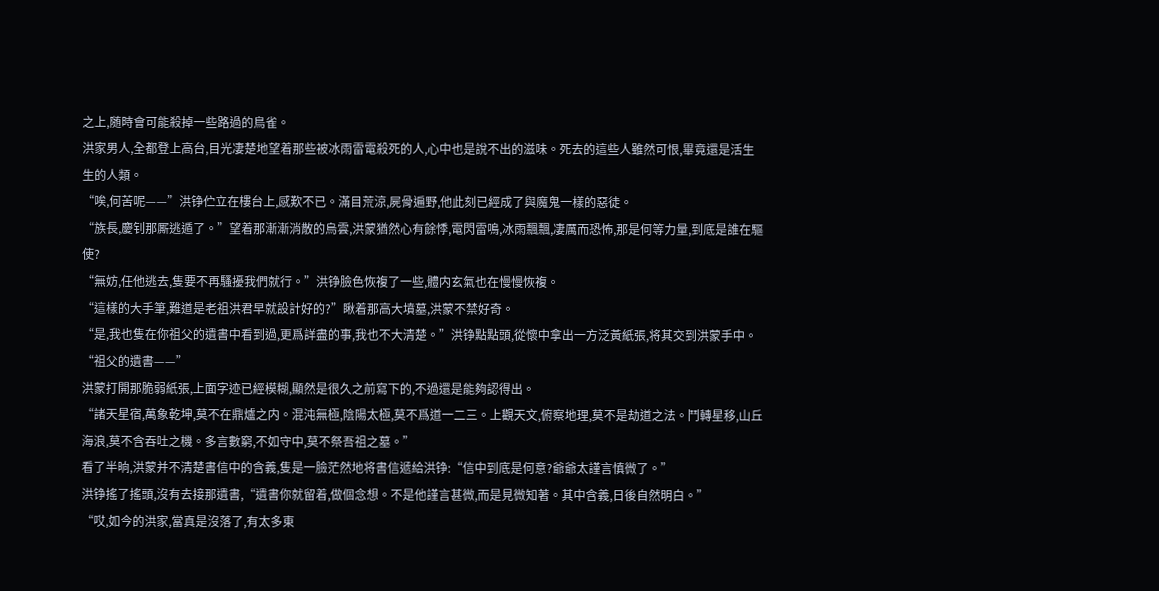之上,随時會可能殺掉一些路過的鳥雀。
洪家男人,全都登上高台,目光凄楚地望着那些被冰雨雷電殺死的人,心中也是說不出的滋味。死去的這些人雖然可恨,畢竟還是活生生的人類。
“唉,何苦呢——”洪铮伫立在樓台上,感歎不已。滿目荒涼,屍骨遍野,他此刻已經成了與魔鬼一樣的惡徒。
“族長,慶钊那厮逃遁了。”望着那漸漸消散的烏雲,洪蒙猶然心有餘悸,電閃雷鳴,冰雨飄飄,凄厲而恐怖,那是何等力量,到底是誰在驅使?
“無妨,任他逃去,隻要不再騷擾我們就行。”洪铮臉色恢複了一些,體内玄氣也在慢慢恢複。
“這樣的大手筆,難道是老祖洪君早就設計好的?”瞅着那高大墳墓,洪蒙不禁好奇。
“是,我也隻在你祖父的遺書中看到過,更爲詳盡的事,我也不大清楚。”洪铮點點頭,從懷中拿出一方泛黃紙張,将其交到洪蒙手中。
“祖父的遺書——”
洪蒙打開那脆弱紙張,上面字迹已經模糊,顯然是很久之前寫下的,不過還是能夠認得出。
“諸天星宿,萬象乾坤,莫不在鼎爐之内。混沌無極,陰陽太極,莫不爲道一二三。上觀天文,俯察地理,莫不是劫道之法。鬥轉星移,山丘海浪,莫不含吞吐之機。多言數窮,不如守中,莫不祭吾祖之墓。”
看了半晌,洪蒙并不清楚書信中的含義,隻是一臉茫然地将書信遞給洪铮:“信中到底是何意?爺爺太謹言慎微了。”
洪铮搖了搖頭,沒有去接那遺書,“遺書你就留着,做個念想。不是他謹言甚微,而是見微知著。其中含義,日後自然明白。”
“哎,如今的洪家,當真是沒落了,有太多東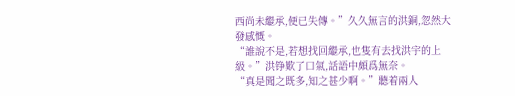西尚未繼承,便已失傳。”久久無言的洪銅,忽然大發感慨。
“誰說不是,若想找回繼承,也隻有去找洪宇的上級。”洪铮歎了口氣,話語中頗爲無奈。
“真是聞之既多,知之甚少啊。”聽着兩人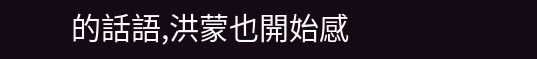的話語,洪蒙也開始感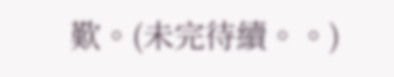歎。(未完待續。。)